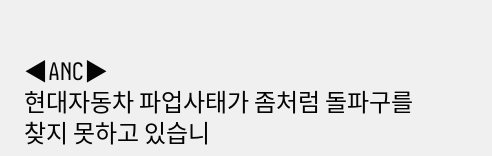◀ANC▶
현대자동차 파업사태가 좀처럼 돌파구를
찾지 못하고 있습니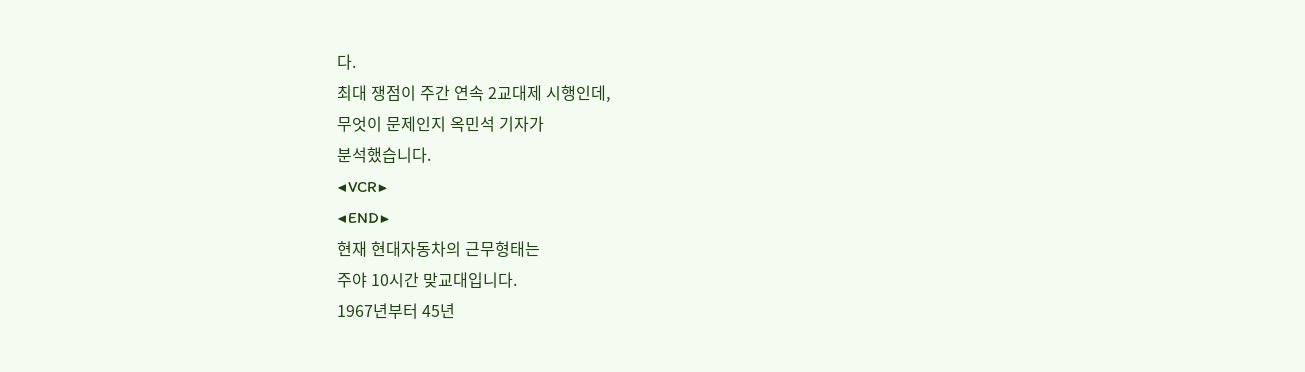다.
최대 쟁점이 주간 연속 2교대제 시행인데,
무엇이 문제인지 옥민석 기자가
분석했습니다.
◀VCR▶
◀END▶
현재 현대자동차의 근무형태는
주야 10시간 맞교대입니다.
1967년부터 45년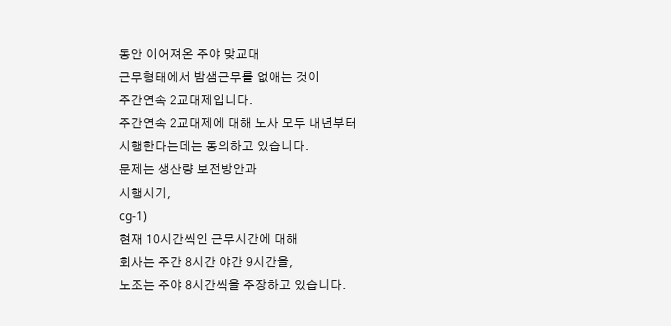동안 이어져온 주야 맞교대
근무형태에서 밤샘근무를 없애는 것이
주간연속 2교대제입니다.
주간연속 2교대제에 대해 노사 모두 내년부터
시행한다는데는 동의하고 있습니다.
문제는 생산량 보전방안과
시행시기,
cg-1)
현재 10시간씩인 근무시간에 대해
회사는 주간 8시간 야간 9시간을,
노조는 주야 8시간씩을 주장하고 있습니다.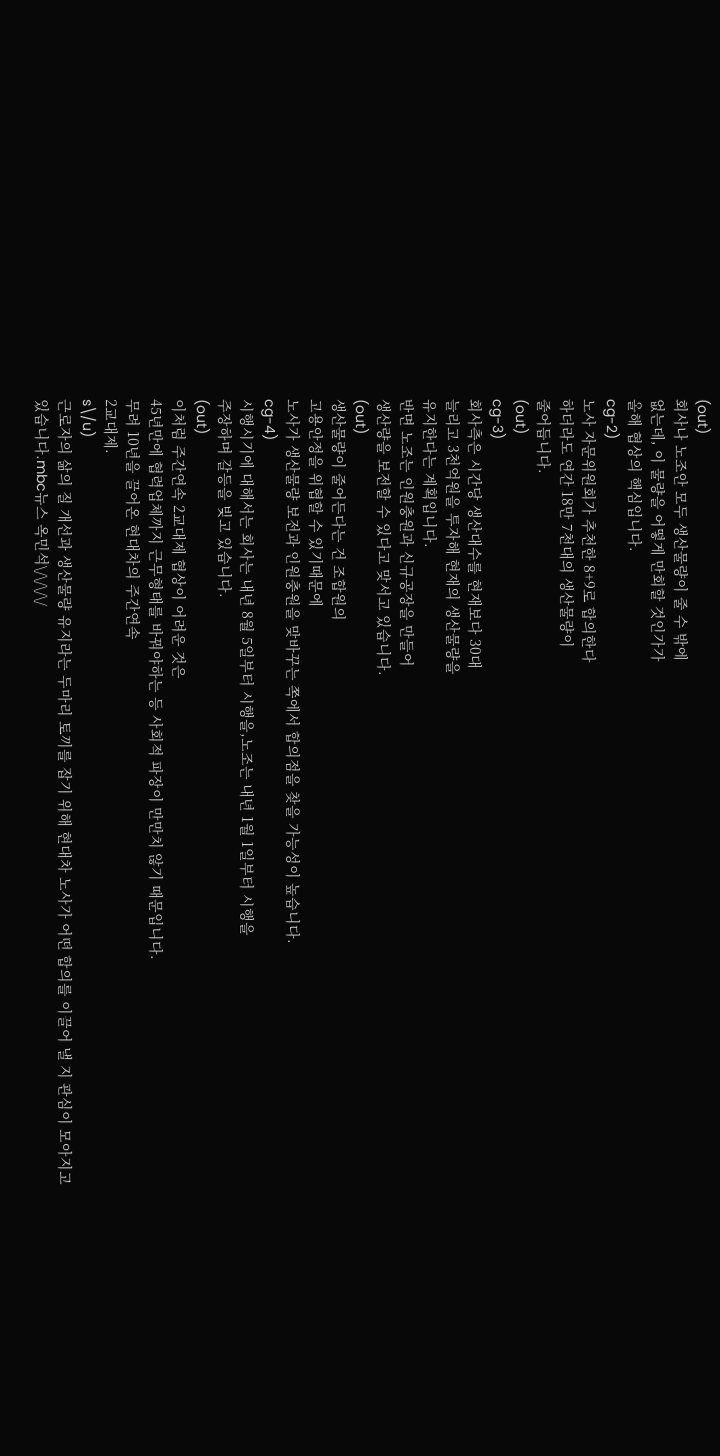(out)
회사나 노조안 모두 생산물량이 줄 수 밖에
없는데, 이 물량을 어떻게 만회할 것인가가
올해 협상의 핵심입니다.
cg-2)
노사 자문위원회가 추천한 8+9로 합의한다
하더라도 연간 18만 7천대의 생산물량이
줄어듭니다.
(out)
cg-3)
회사측은 시간당 생산대수를 현재보다 30대
늘리고 3천억원을 투자해 현재의 생산물량을
유지한다는 계획입니다.
반면 노조는 인원충원과 신규공장을 만들어
생산량을 보전할 수 있다고 맞서고 있습니다.
(out)
생산물량이 줄어든다는 건 조합원의
고용안정을 위협할 수 있기때문에
노사가 생산물량 보전과 인원충원을 맞바꾸는 쪽에서 합의점을 찾을 가능성이 높습니다.
cg-4)
시행시기에 대해서는 회사는 내년 8월 5일부터 시행을,노조는 내년 1월 1일부터 시행을
주장하며 갈등을 빚고 있습니다.
(out)
이처럼 주간연속 2교대제 협상이 어려운 것은
45년만에 협력업체까지 근무형태를 바꿔야하는 등 사회적 파장이 만만치 않기 때문입니다.
무려 10년을 끌어온 현대차의 주간연속
2교대제.
s\/u)
근로자의 삶의 질 개선과 생산물량 유지라는 두마리 토끼를 잡기 위해 현대차 노사가 어떤 합의를 이끌어 낼 지 관심이 모아지고
있습니다.mbc뉴스 옥민석\/\/\/\/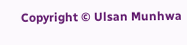Copyright © Ulsan Munhwa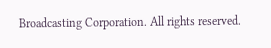Broadcasting Corporation. All rights reserved.